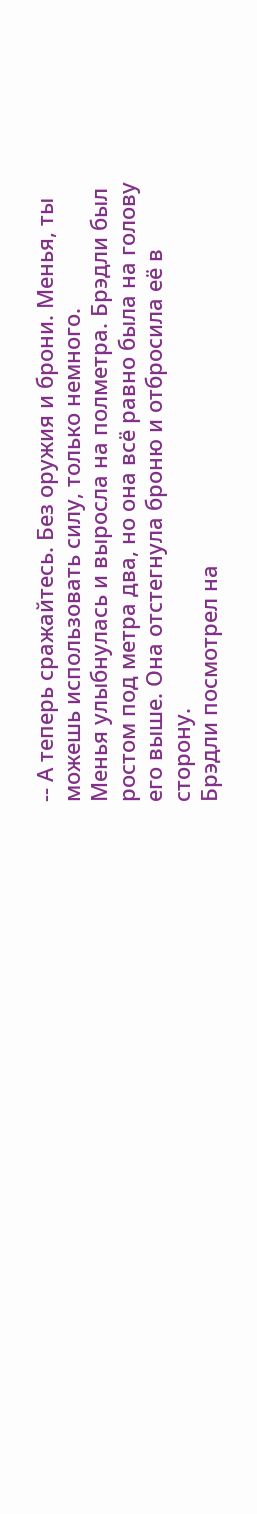-- А теперь сражайтесь. Без оружия и брони. Менья, ты можешь использовать силу, только немного.
Менья улыбнулась и выросла на полметра. Брэдли был ростом под метра два, но она всё равно была на голову его выше. Она отстегнула броню и отбросила её в сторону.
Брэдли посмотрел на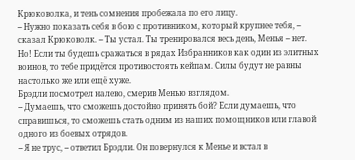Крюковолка, и тень сомнения пробежала по его лицу.
-- Нужно показать себя в бою с противником, который крупнее тебя, -- сказал Крюковолк. -- Ты устал. Ты тренировался весь день, Менья -- нет. Но! Если ты будешь сражаться в рядах Избранников как один из элитных воинов, то тебе придётся противостоять кейпам. Силы будут не равны настолько же или ещё хуже.
Брэдли посмотрел налево, смерив Менью взглядом.
-- Думаешь, что сможешь достойно принять бой? Если думаешь, что справишься, то сможешь стать одним из наших помощников или главой одного из боевых отрядов.
-- Я не трус, -- ответил Брэдли. Он повернулся к Менье и встал в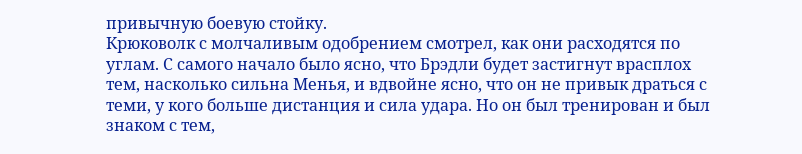привычную боевую стойку.
Крюковолк с молчаливым одобрением смотрел, как они расходятся по углам. С самого начало было ясно, что Брэдли будет застигнут врасплох тем, насколько сильна Менья, и вдвойне ясно, что он не привык драться с теми, у кого больше дистанция и сила удара. Но он был тренирован и был знаком с тем,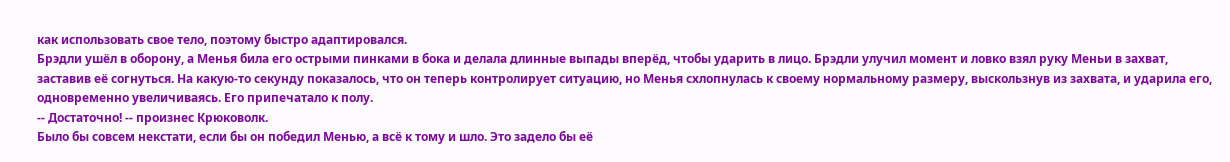как использовать свое тело, поэтому быстро адаптировался.
Брэдли ушёл в оборону, а Менья била его острыми пинками в бока и делала длинные выпады вперёд, чтобы ударить в лицо. Брэдли улучил момент и ловко взял руку Меньи в захват, заставив её согнуться. На какую-то секунду показалось, что он теперь контролирует ситуацию, но Менья схлопнулась к своему нормальному размеру, выскользнув из захвата, и ударила его, одновременно увеличиваясь. Его припечатало к полу.
-- Достаточно! -- произнес Крюковолк.
Было бы совсем некстати, если бы он победил Менью, а всё к тому и шло. Это задело бы её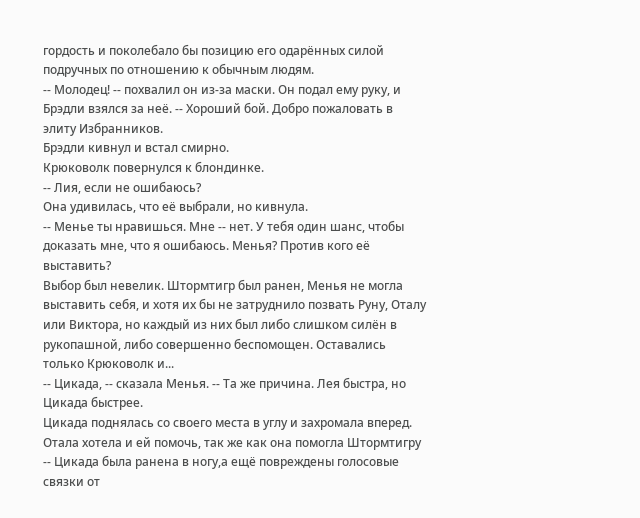гордость и поколебало бы позицию его одарённых силой подручных по отношению к обычным людям.
-- Молодец! -- похвалил он из-за маски. Он подал ему руку, и Брэдли взялся за неё. -- Хороший бой. Добро пожаловать в элиту Избранников.
Брэдли кивнул и встал смирно.
Крюковолк повернулся к блондинке.
-- Лия, если не ошибаюсь?
Она удивилась, что её выбрали, но кивнула.
-- Менье ты нравишься. Мне -- нет. У тебя один шанс, чтобы доказать мне, что я ошибаюсь. Менья? Против кого её выставить?
Выбор был невелик. Штормтигр был ранен, Менья не могла выставить себя, и хотя их бы не затруднило позвать Руну, Оталу или Виктора, но каждый из них был либо слишком силён в рукопашной, либо совершенно беспомощен. Оставались только Крюковолк и...
-- Цикада, -- сказала Менья. -- Та же причина. Лея быстра, но Цикада быстрее.
Цикада поднялась со своего места в углу и захромала вперед. Отала хотела и ей помочь, так же как она помогла Штормтигру -- Цикада была ранена в ногу,а ещё повреждены голосовые связки от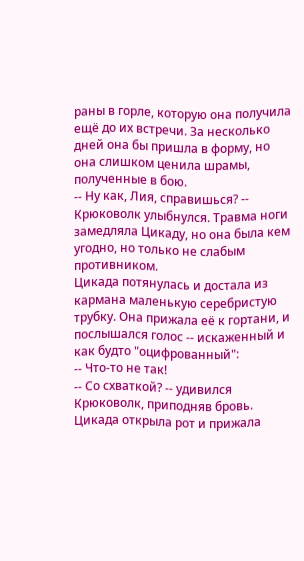раны в горле, которую она получила ещё до их встречи. За несколько дней она бы пришла в форму, но она слишком ценила шрамы, полученные в бою.
-- Ну как, Лия, справишься? -- Крюковолк улыбнулся. Травма ноги замедляла Цикаду, но она была кем угодно, но только не слабым противником.
Цикада потянулась и достала из кармана маленькую серебристую трубку. Она прижала её к гортани, и послышался голос -- искаженный и как будто "оцифрованный":
-- Что-то не так!
-- Со схваткой? -- удивился Крюковолк, приподняв бровь.
Цикада открыла рот и прижала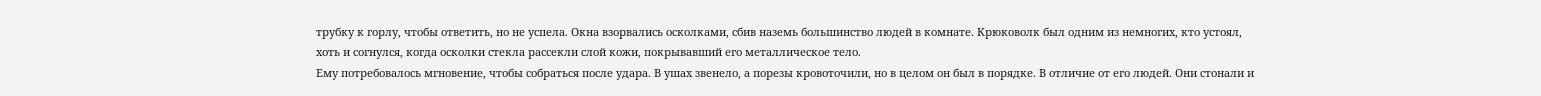трубку к горлу, чтобы ответить, но не успела. Окна взорвались осколками, сбив наземь большинство людей в комнате. Крюковолк был одним из немногих, кто устоял, хоть и согнулся, когда осколки стекла рассекли слой кожи, покрывавший его металлическое тело.
Ему потребовалось мгновение, чтобы собраться после удара. В ушах звенело, а порезы кровоточили, но в целом он был в порядке. В отличие от его людей. Они стонали и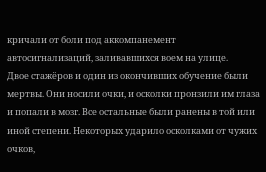кричали от боли под аккомпанемент автосигнализаций, заливавшихся воем на улице.
Двое стажёров и один из окончивших обучение были мертвы. Они носили очки, и осколки пронзили им глаза и попали в мозг. Все остальные были ранены в той или иной степени. Некоторых ударило осколками от чужих очков,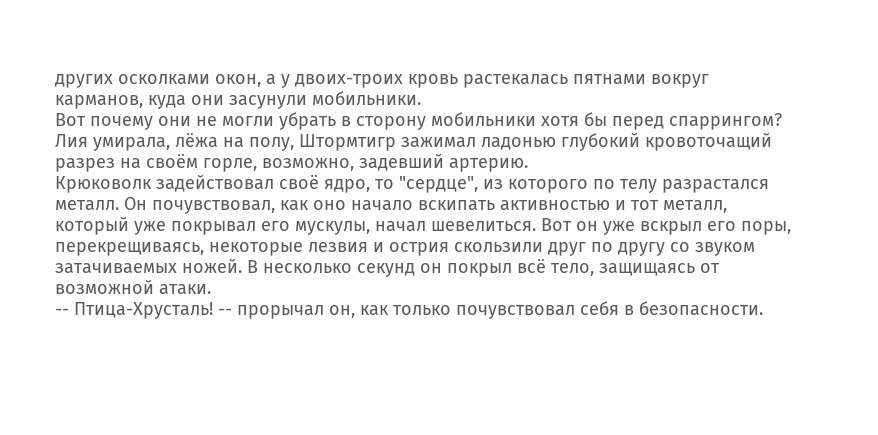других осколками окон, а у двоих-троих кровь растекалась пятнами вокруг карманов, куда они засунули мобильники.
Вот почему они не могли убрать в сторону мобильники хотя бы перед спаррингом?
Лия умирала, лёжа на полу, Штормтигр зажимал ладонью глубокий кровоточащий разрез на своём горле, возможно, задевший артерию.
Крюковолк задействовал своё ядро, то "сердце", из которого по телу разрастался металл. Он почувствовал, как оно начало вскипать активностью и тот металл, который уже покрывал его мускулы, начал шевелиться. Вот он уже вскрыл его поры, перекрещиваясь, некоторые лезвия и острия скользили друг по другу со звуком затачиваемых ножей. В несколько секунд он покрыл всё тело, защищаясь от возможной атаки.
-- Птица-Хрусталь! -- прорычал он, как только почувствовал себя в безопасности.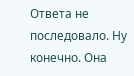Ответа не последовало. Ну конечно. Она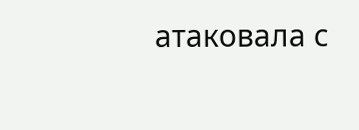атаковала с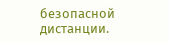безопасной дистанции.